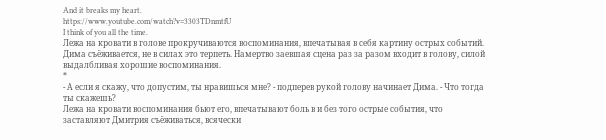And it breaks my heart.
https://www.youtube.com/watch?v=3303TDnmtfU
I think of you all the time.
Лежа на кровати в голове прокручиваются воспоминания, впечатывая в себя картину острых событий. Дима съёживается, не в силах это терпеть. Намертво заевшая сцена раз за разом входит в голову, силой выдалбливая хорошие воспоминания.
*
- А если я скажу, что допустим, ты нравишься мне? - подперев рукой голову начинает Дима. - Что тогда ты скажешь?
Лежа на кровати воспоминания бьют его, впечатывают боль в и без того острые события, что заставляют Дмитрия съёживаться, всячески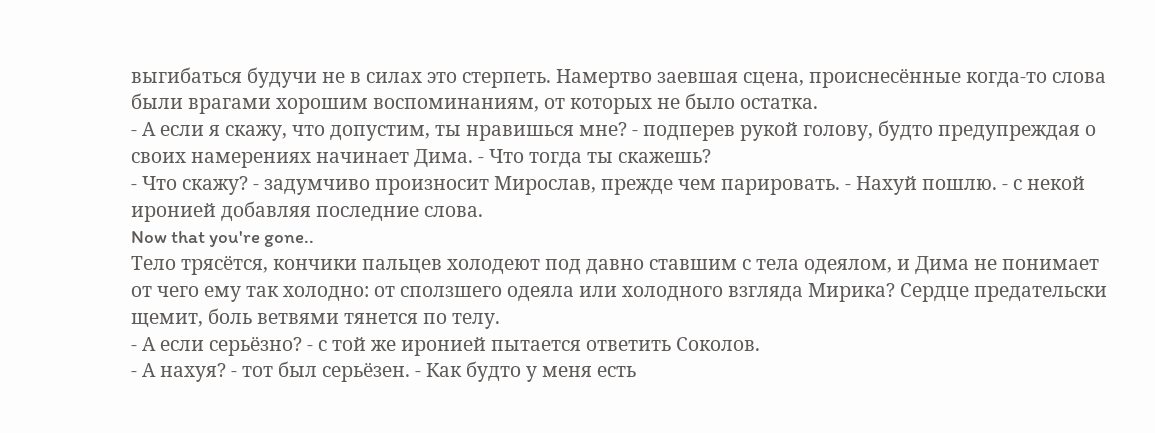выгибаться будучи не в силах это стерпеть. Намертво заевшая сцена, происнесённые когда-то слова были врагами хорошим воспоминаниям, от которых не было остатка.
- А если я скажу, что допустим, ты нравишься мне? - подперев рукой голову, будто предупреждая о своих намерениях начинает Дима. - Что тогда ты скажешь?
- Что скажу? - задумчиво произносит Мирослав, прежде чем парировать. - Нахуй пошлю. - с некой иронией добавляя последние слова.
Now that you're gone..
Тело трясётся, кончики пальцев холодеют под давно ставшим с тела одеялом, и Дима не понимает от чего ему так холодно: от сползшего одеяла или холодного взгляда Мирика? Сердце предательски щемит, боль ветвями тянется по телу.
- А если серьёзно? - с той же иронией пытается ответить Соколов.
- А нахуя? - тот был серьёзен. - Как будто у меня есть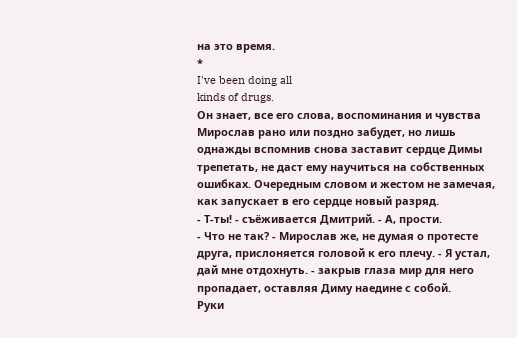на это время.
*
I've been doing all
kinds of drugs.
Он знает, все его слова, воспоминания и чувства Мирослав рано или поздно забудет, но лишь однажды вспомнив снова заставит сердце Димы трепетать, не даст ему научиться на собственных ошибках. Очередным словом и жестом не замечая, как запускает в его сердце новый разряд.
- Т-ты! - съёживается Дмитрий. - А, прости.
- Что не так? - Мирослав же, не думая о протесте друга, прислоняется головой к его плечу. - Я устал, дай мне отдохнуть. - закрыв глаза мир для него пропадает, оставляя Диму наедине с собой.
Руки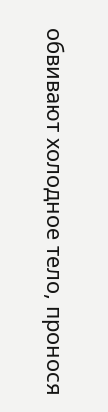обвивают холодное тело, пронося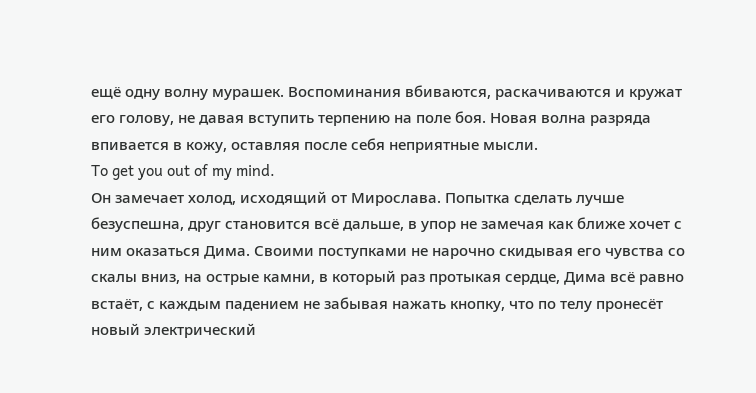ещё одну волну мурашек. Воспоминания вбиваются, раскачиваются и кружат его голову, не давая вступить терпению на поле боя. Новая волна разряда впивается в кожу, оставляя после себя неприятные мысли.
To get you out of my mind.
Он замечает холод, исходящий от Мирослава. Попытка сделать лучше безуспешна, друг становится всё дальше, в упор не замечая как ближе хочет с ним оказаться Дима. Своими поступками не нарочно скидывая его чувства со скалы вниз, на острые камни, в который раз протыкая сердце, Дима всё равно встаёт, с каждым падением не забывая нажать кнопку, что по телу пронесёт новый электрический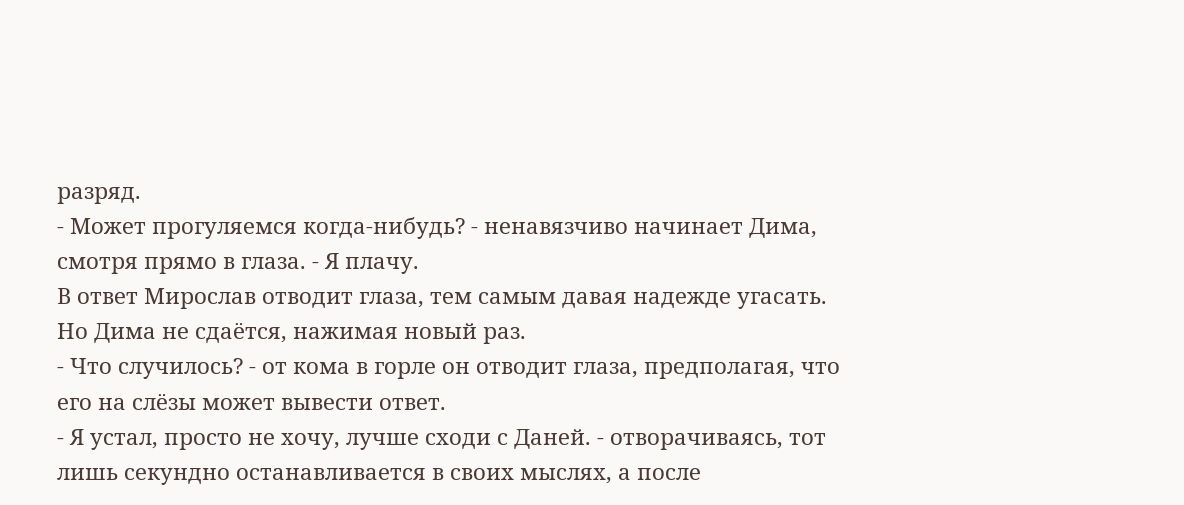разряд.
- Может прогуляемся когда-нибудь? - ненавязчиво начинает Дима, смотря прямо в глаза. - Я плачу.
В ответ Мирослав отводит глаза, тем самым давая надежде угасать. Но Дима не сдаётся, нажимая новый раз.
- Что случилось? - от кома в горле он отводит глаза, предполагая, что его на слёзы может вывести ответ.
- Я устал, просто не хочу, лучше сходи с Даней. - отворачиваясь, тот лишь секундно останавливается в своих мыслях, а после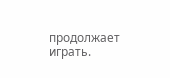продолжает играть.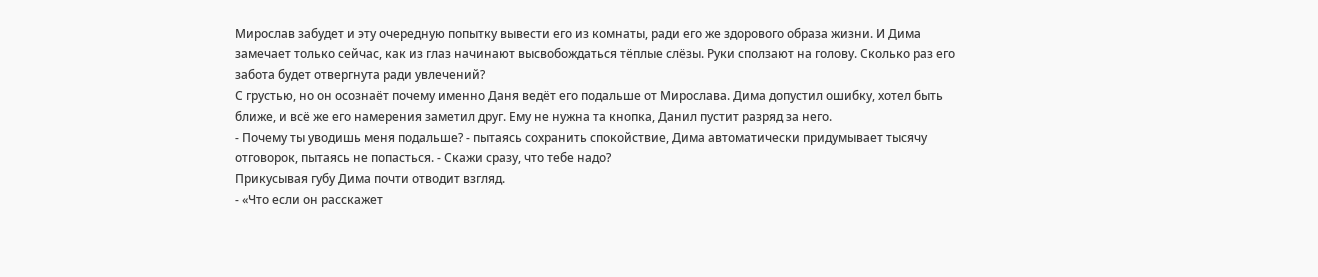Мирослав забудет и эту очередную попытку вывести его из комнаты, ради его же здорового образа жизни. И Дима замечает только сейчас, как из глаз начинают высвобождаться тёплые слёзы. Руки сползают на голову. Сколько раз его забота будет отвергнута ради увлечений?
С грустью, но он осознаёт почему именно Даня ведёт его подальше от Мирослава. Дима допустил ошибку, хотел быть ближе, и всё же его намерения заметил друг. Ему не нужна та кнопка, Данил пустит разряд за него.
- Почему ты уводишь меня подальше? - пытаясь сохранить спокойствие, Дима автоматически придумывает тысячу отговорок, пытаясь не попасться. - Скажи сразу, что тебе надо?
Прикусывая губу Дима почти отводит взгляд.
- «Что если он расскажет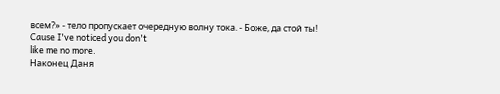всем?» - тело пропускает очередную волну тока. - Боже, да стой ты!
Cause I've noticed you don't
like me no more.
Наконец Даня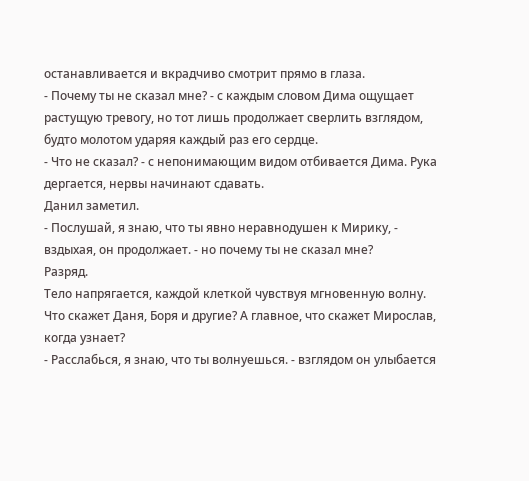останавливается и вкрадчиво смотрит прямо в глаза.
- Почему ты не сказал мне? - с каждым словом Дима ощущает растущую тревогу, но тот лишь продолжает сверлить взглядом, будто молотом ударяя каждый раз его сердце.
- Что не сказал? - с непонимающим видом отбивается Дима. Рука дергается, нервы начинают сдавать.
Данил заметил.
- Послушай, я знаю, что ты явно неравнодушен к Мирику, - вздыхая, он продолжает. - но почему ты не сказал мне?
Разряд.
Тело напрягается, каждой клеткой чувствуя мгновенную волну. Что скажет Даня, Боря и другие? А главное, что скажет Мирослав, когда узнает?
- Расслабься, я знаю, что ты волнуешься. - взглядом он улыбается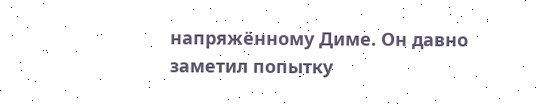напряжённому Диме. Он давно заметил попытку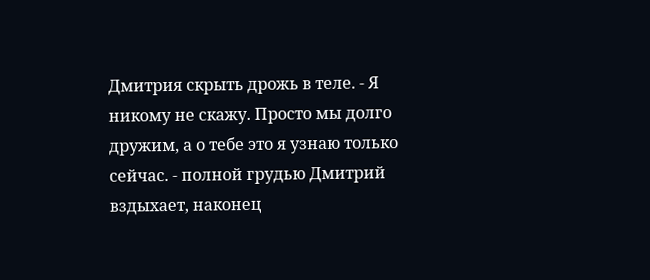Дмитрия скрыть дрожь в теле. - Я никому не скажу. Просто мы долго дружим, а о тебе это я узнаю только сейчас. - полной грудью Дмитрий вздыхает, наконец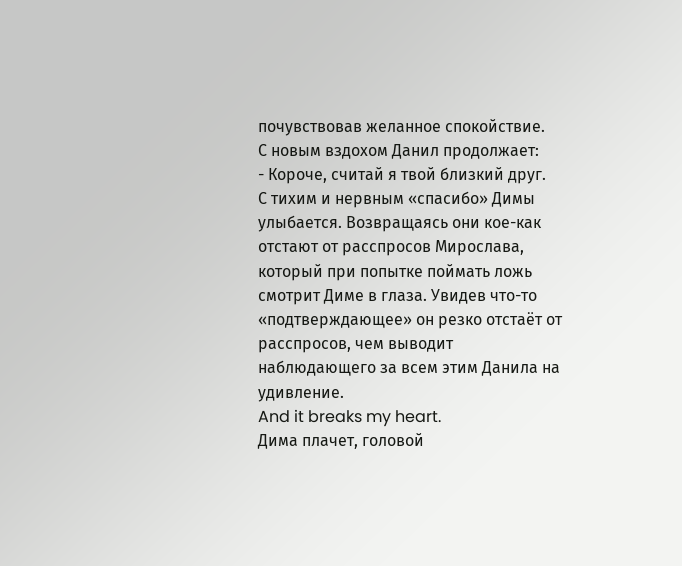почувствовав желанное спокойствие.
С новым вздохом Данил продолжает:
- Короче, считай я твой близкий друг.
С тихим и нервным «спасибо» Димы улыбается. Возвращаясь они кое-как отстают от расспросов Мирослава, который при попытке поймать ложь смотрит Диме в глаза. Увидев что-то «подтверждающее» он резко отстаёт от расспросов, чем выводит наблюдающего за всем этим Данила на удивление.
And it breaks my heart.
Дима плачет, головой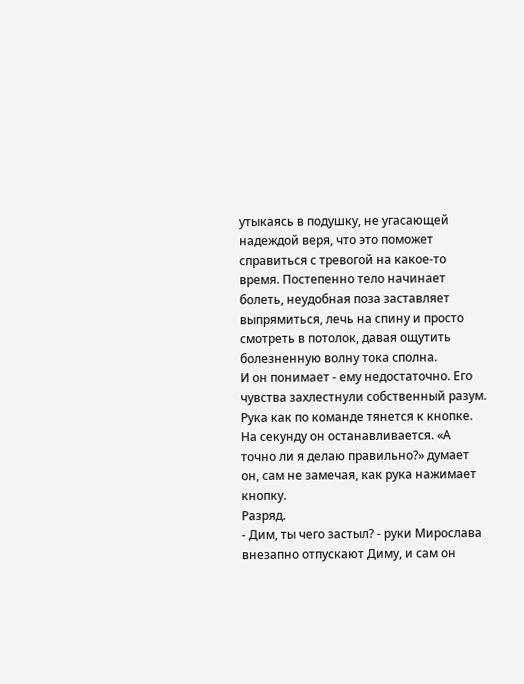утыкаясь в подушку, не угасающей надеждой веря, что это поможет справиться с тревогой на какое-то время. Постепенно тело начинает болеть, неудобная поза заставляет выпрямиться, лечь на спину и просто смотреть в потолок, давая ощутить болезненную волну тока сполна.
И он понимает - ему недостаточно. Его чувства захлестнули собственный разум. Рука как по команде тянется к кнопке. На секунду он останавливается. «А точно ли я делаю правильно?» думает он, сам не замечая, как рука нажимает кнопку.
Разряд.
- Дим, ты чего застыл? - руки Мирослава внезапно отпускают Диму, и сам он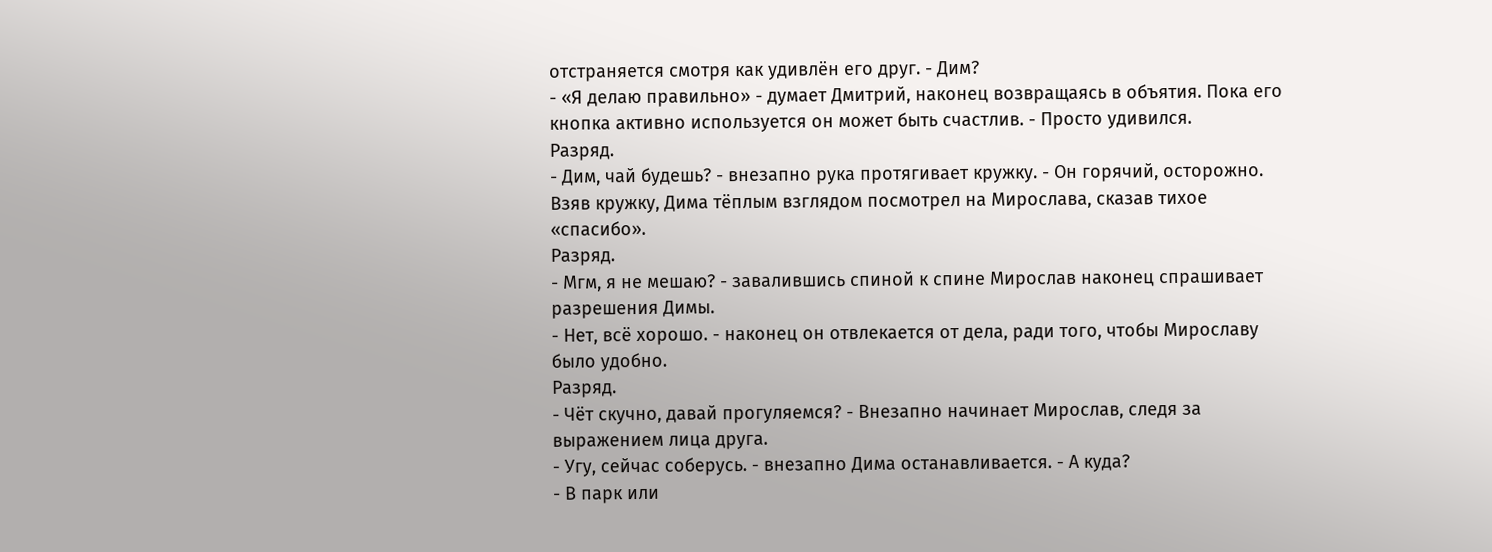отстраняется смотря как удивлён его друг. - Дим?
- «Я делаю правильно» - думает Дмитрий, наконец возвращаясь в объятия. Пока его кнопка активно используется он может быть счастлив. - Просто удивился.
Разряд.
- Дим, чай будешь? - внезапно рука протягивает кружку. - Он горячий, осторожно.
Взяв кружку, Дима тёплым взглядом посмотрел на Мирослава, сказав тихое «спасибо».
Разряд.
- Мгм, я не мешаю? - завалившись спиной к спине Мирослав наконец спрашивает разрешения Димы.
- Нет, всё хорошо. - наконец он отвлекается от дела, ради того, чтобы Мирославу было удобно.
Разряд.
- Чёт скучно, давай прогуляемся? - Внезапно начинает Мирослав, следя за выражением лица друга.
- Угу, сейчас соберусь. - внезапно Дима останавливается. - А куда?
- В парк или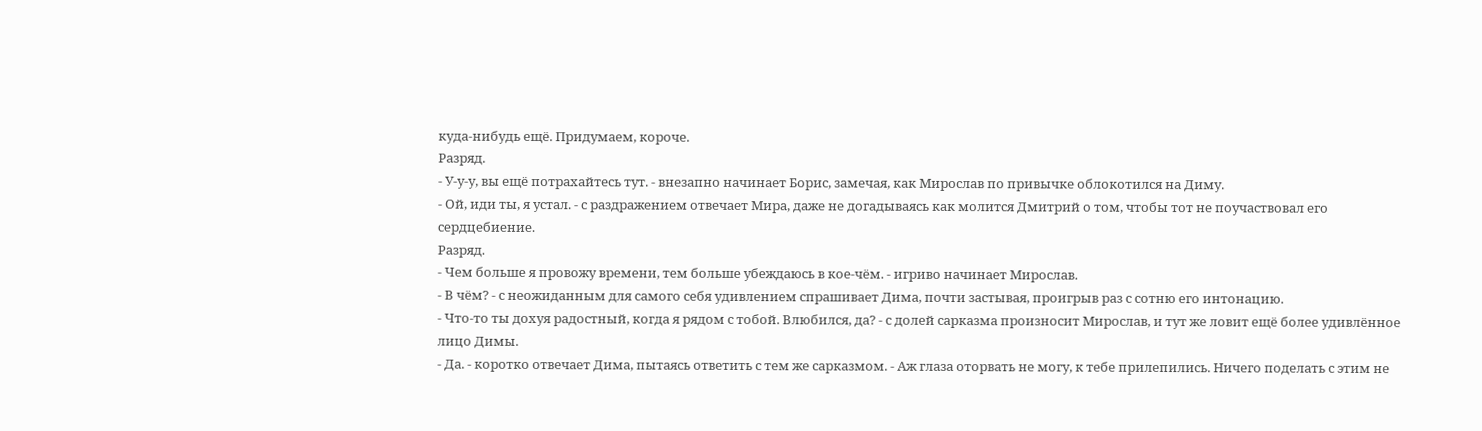куда-нибудь ещё. Придумаем, короче.
Разряд.
- У-у-у, вы ещё потрахайтесь тут. - внезапно начинает Борис, замечая, как Мирослав по привычке облокотился на Диму.
- Ой, иди ты, я устал. - с раздражением отвечает Мира, даже не догадываясь как молится Дмитрий о том, чтобы тот не поучаствовал его сердцебиение.
Разряд.
- Чем больше я провожу времени, тем больше убеждаюсь в кое-чём. - игриво начинает Мирослав.
- В чём? - с неожиданным для самого себя удивлением спрашивает Дима, почти застывая, проигрыв раз с сотню его интонацию.
- Что-то ты дохуя радостный, когда я рядом с тобой. Влюбился, да? - с долей сарказма произносит Мирослав, и тут же ловит ещё более удивлённое лицо Димы.
- Да. - коротко отвечает Дима, пытаясь ответить с тем же сарказмом. - Аж глаза оторвать не могу, к тебе прилепились. Ничего поделать с этим не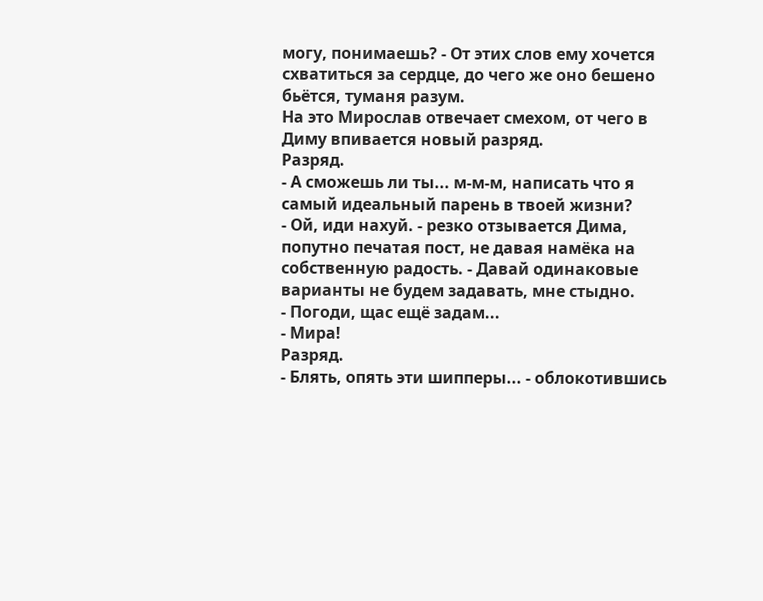могу, понимаешь? - От этих слов ему хочется схватиться за сердце, до чего же оно бешено бьётся, туманя разум.
На это Мирослав отвечает смехом, от чего в Диму впивается новый разряд.
Разряд.
- А сможешь ли ты... м-м-м, написать что я самый идеальный парень в твоей жизни?
- Ой, иди нахуй. - резко отзывается Дима, попутно печатая пост, не давая намёка на собственную радость. - Давай одинаковые варианты не будем задавать, мне стыдно.
- Погоди, щас ещё задам...
- Мира!
Разряд.
- Блять, опять эти шипперы... - облокотившись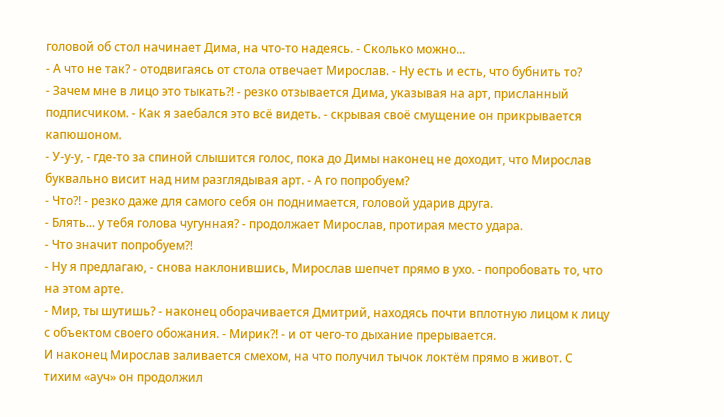головой об стол начинает Дима, на что-то надеясь. - Сколько можно...
- А что не так? - отодвигаясь от стола отвечает Мирослав. - Ну есть и есть, что бубнить то?
- Зачем мне в лицо это тыкать?! - резко отзывается Дима, указывая на арт, присланный подписчиком. - Как я заебался это всё видеть. - скрывая своё смущение он прикрывается капюшоном.
- У-у-у, - где-то за спиной слышится голос, пока до Димы наконец не доходит, что Мирослав буквально висит над ним разглядывая арт. - А го попробуем?
- Что?! - резко даже для самого себя он поднимается, головой ударив друга.
- Блять... у тебя голова чугунная? - продолжает Мирослав, протирая место удара.
- Что значит попробуем?!
- Ну я предлагаю, - снова наклонившись, Мирослав шепчет прямо в ухо. - попробовать то, что на этом арте.
- Мир, ты шутишь? - наконец оборачивается Дмитрий, находясь почти вплотную лицом к лицу с объектом своего обожания. - Мирик?! - и от чего-то дыхание прерывается.
И наконец Мирослав заливается смехом, на что получил тычок локтём прямо в живот. С тихим «ауч» он продолжил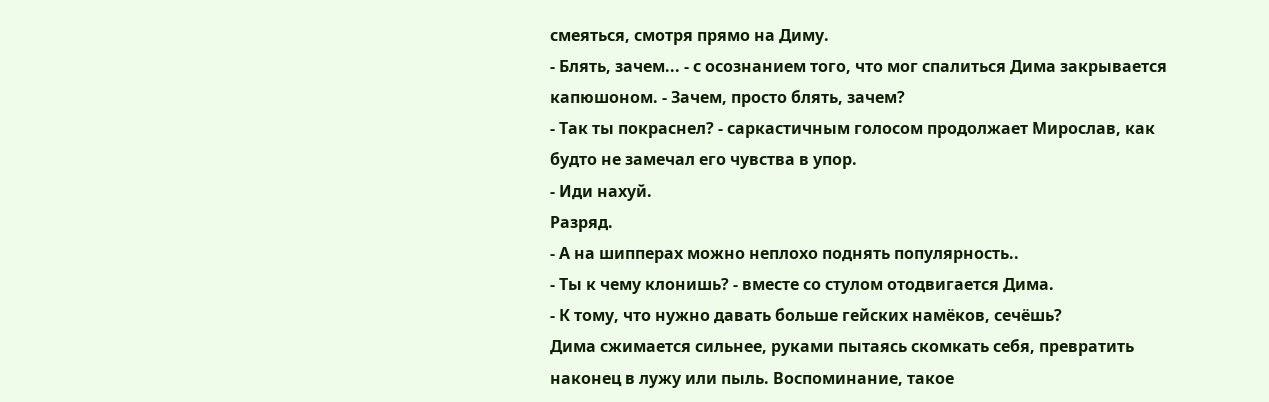смеяться, смотря прямо на Диму.
- Блять, зачем... - с осознанием того, что мог спалиться Дима закрывается капюшоном. - Зачем, просто блять, зачем?
- Так ты покраснел? - саркастичным голосом продолжает Мирослав, как будто не замечал его чувства в упор.
- Иди нахуй.
Разряд.
- А на шипперах можно неплохо поднять популярность..
- Ты к чему клонишь? - вместе со стулом отодвигается Дима.
- К тому, что нужно давать больше гейских намёков, сечёшь?
Дима сжимается сильнее, руками пытаясь скомкать себя, превратить наконец в лужу или пыль. Воспоминание, такое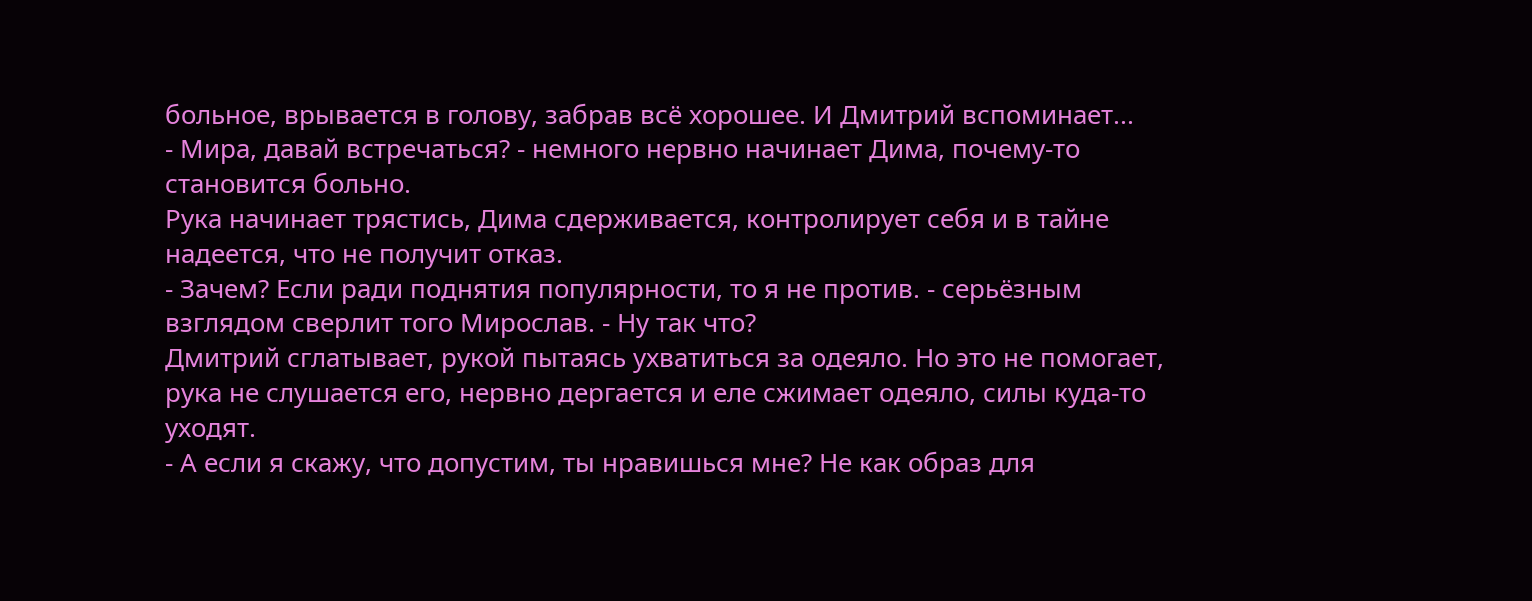больное, врывается в голову, забрав всё хорошее. И Дмитрий вспоминает...
- Мира, давай встречаться? - немного нервно начинает Дима, почему-то становится больно.
Рука начинает трястись, Дима сдерживается, контролирует себя и в тайне надеется, что не получит отказ.
- Зачем? Если ради поднятия популярности, то я не против. - серьёзным взглядом сверлит того Мирослав. - Ну так что?
Дмитрий сглатывает, рукой пытаясь ухватиться за одеяло. Но это не помогает, рука не слушается его, нервно дергается и еле сжимает одеяло, силы куда-то уходят.
- А если я скажу, что допустим, ты нравишься мне? Не как образ для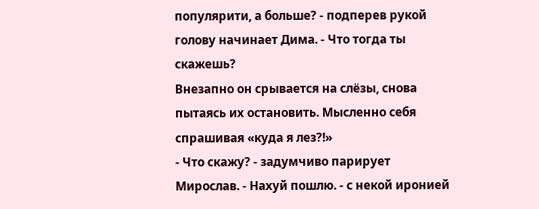популярити, а больше? - подперев рукой голову начинает Дима. - Что тогда ты скажешь?
Внезапно он срывается на слёзы, снова пытаясь их остановить. Мысленно себя спрашивая «куда я лез?!»
- Что скажу? - задумчиво парирует Мирослав. - Нахуй пошлю. - с некой иронией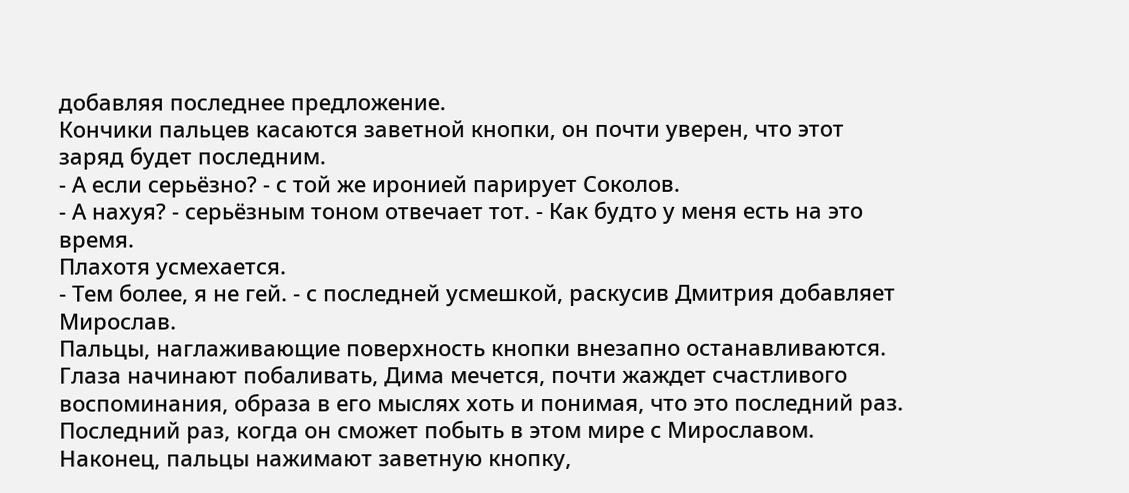добавляя последнее предложение.
Кончики пальцев касаются заветной кнопки, он почти уверен, что этот заряд будет последним.
- А если серьёзно? - с той же иронией парирует Соколов.
- А нахуя? - серьёзным тоном отвечает тот. - Как будто у меня есть на это время.
Плахотя усмехается.
- Тем более, я не гей. - с последней усмешкой, раскусив Дмитрия добавляет Мирослав.
Пальцы, наглаживающие поверхность кнопки внезапно останавливаются. Глаза начинают побаливать, Дима мечется, почти жаждет счастливого воспоминания, образа в его мыслях хоть и понимая, что это последний раз. Последний раз, когда он сможет побыть в этом мире с Мирославом. Наконец, пальцы нажимают заветную кнопку,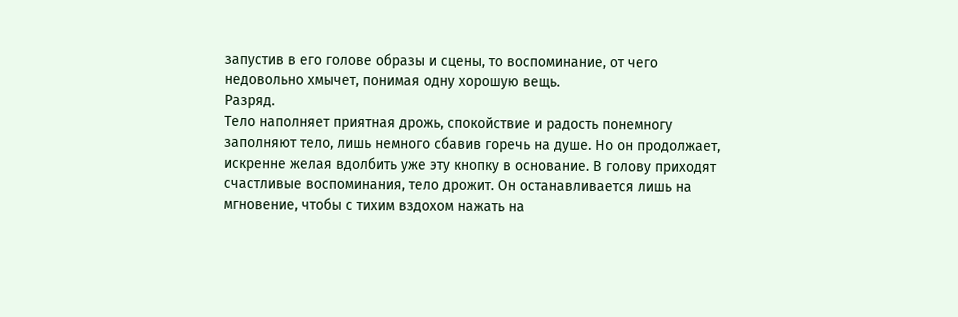запустив в его голове образы и сцены, то воспоминание, от чего недовольно хмычет, понимая одну хорошую вещь.
Разряд.
Тело наполняет приятная дрожь, спокойствие и радость понемногу заполняют тело, лишь немного сбавив горечь на душе. Но он продолжает, искренне желая вдолбить уже эту кнопку в основание. В голову приходят счастливые воспоминания, тело дрожит. Он останавливается лишь на мгновение, чтобы с тихим вздохом нажать на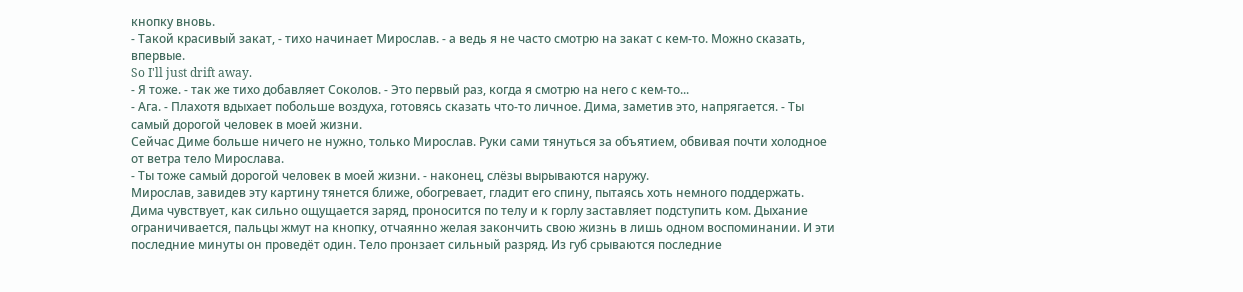кнопку вновь.
- Такой красивый закат, - тихо начинает Мирослав. - а ведь я не часто смотрю на закат с кем-то. Можно сказать, впервые.
So I'll just drift away.
- Я тоже. - так же тихо добавляет Соколов. - Это первый раз, когда я смотрю на него с кем-то...
- Ага. - Плахотя вдыхает побольше воздуха, готовясь сказать что-то личное. Дима, заметив это, напрягается. - Ты самый дорогой человек в моей жизни.
Сейчас Диме больше ничего не нужно, только Мирослав. Руки сами тянуться за объятием, обвивая почти холодное от ветра тело Мирослава.
- Ты тоже самый дорогой человек в моей жизни. - наконец, слёзы вырываются наружу.
Мирослав, завидев эту картину тянется ближе, обогревает, гладит его спину, пытаясь хоть немного поддержать.
Дима чувствует, как сильно ощущается заряд, проносится по телу и к горлу заставляет подступить ком. Дыхание ограничивается, пальцы жмут на кнопку, отчаянно желая закончить свою жизнь в лишь одном воспоминании. И эти последние минуты он проведёт один. Тело пронзает сильный разряд. Из губ срываются последние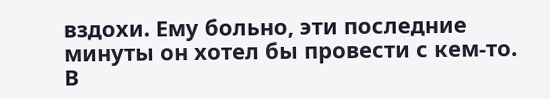вздохи. Ему больно, эти последние минуты он хотел бы провести с кем-то. В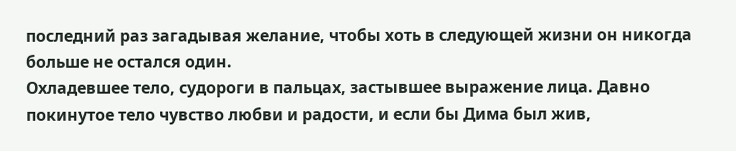последний раз загадывая желание, чтобы хоть в следующей жизни он никогда больше не остался один.
Охладевшее тело, судороги в пальцах, застывшее выражение лица. Давно покинутое тело чувство любви и радости, и если бы Дима был жив,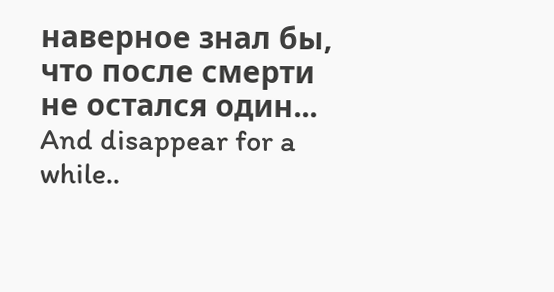наверное знал бы, что после смерти не остался один...
And disappear for a while..